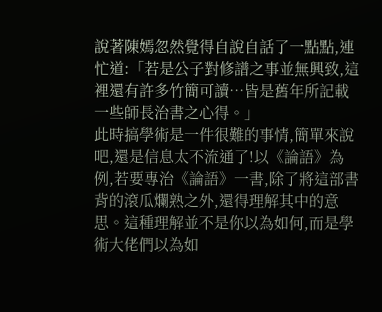說著陳嫣忽然覺得自說自話了一點點,連忙道:「若是公子對修譜之事並無興致,這裡還有許多竹簡可讀…皆是舊年所記載一些師長治書之心得。」
此時搞學術是一件很難的事情,簡單來說吧,還是信息太不流通了!以《論語》為例,若要專治《論語》一書,除了將這部書背的滾瓜爛熟之外,還得理解其中的意思。這種理解並不是你以為如何,而是學術大佬們以為如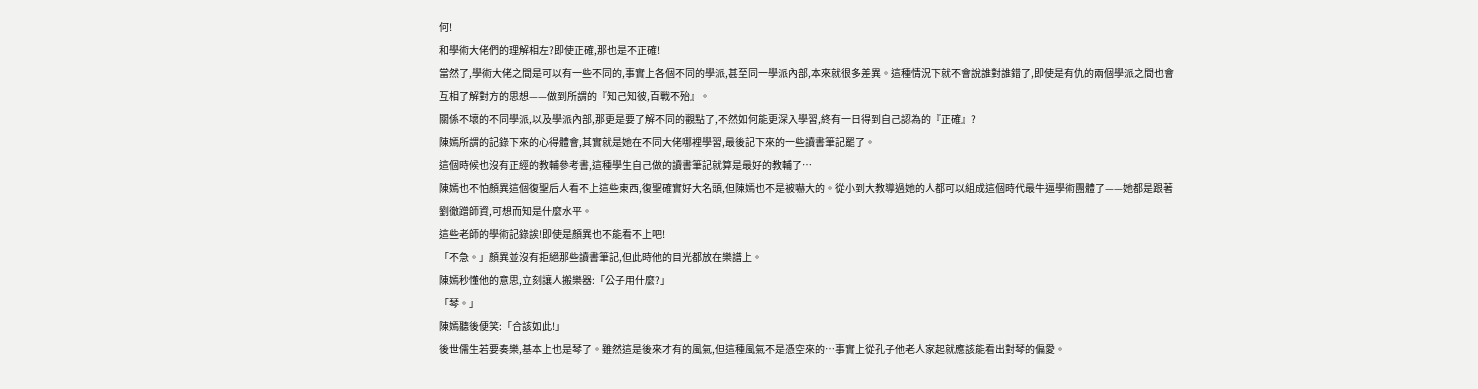何!
和學術大佬們的理解相左?即使正確,那也是不正確!
當然了,學術大佬之間是可以有一些不同的,事實上各個不同的學派,甚至同一學派內部,本來就很多差異。這種情況下就不會說誰對誰錯了,即使是有仇的兩個學派之間也會互相了解對方的思想——做到所謂的『知己知彼,百戰不殆』。
關係不壞的不同學派,以及學派內部,那更是要了解不同的觀點了,不然如何能更深入學習,終有一日得到自己認為的『正確』?
陳嫣所謂的記錄下來的心得體會,其實就是她在不同大佬哪裡學習,最後記下來的一些讀書筆記罷了。
這個時候也沒有正經的教輔參考書,這種學生自己做的讀書筆記就算是最好的教輔了…
陳嫣也不怕顏異這個復聖后人看不上這些東西,復聖確實好大名頭,但陳嫣也不是被嚇大的。從小到大教導過她的人都可以組成這個時代最牛逼學術團體了——她都是跟著劉徹蹭師資,可想而知是什麼水平。
這些老師的學術記錄誒!即使是顏異也不能看不上吧!
「不急。」顏異並沒有拒絕那些讀書筆記,但此時他的目光都放在樂譜上。
陳嫣秒懂他的意思,立刻讓人搬樂器:「公子用什麼?」
「琴。」
陳嫣聽後便笑:「合該如此!」
後世儒生若要奏樂,基本上也是琴了。雖然這是後來才有的風氣,但這種風氣不是憑空來的…事實上從孔子他老人家起就應該能看出對琴的偏愛。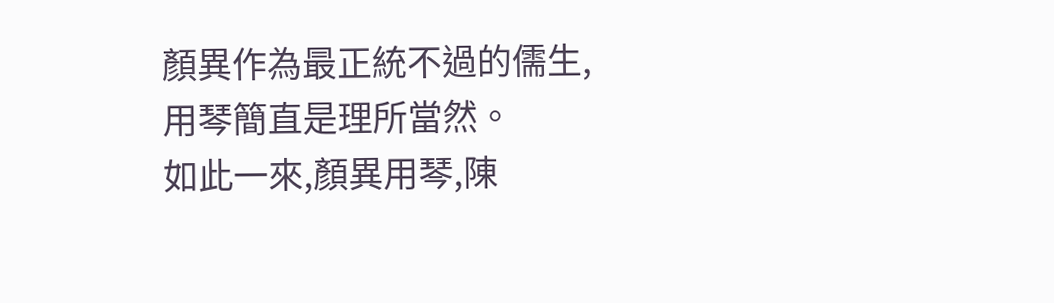顏異作為最正統不過的儒生,用琴簡直是理所當然。
如此一來,顏異用琴,陳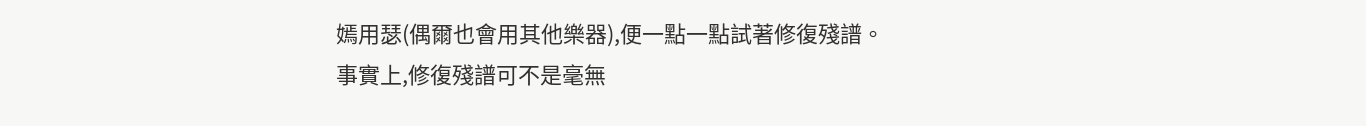嫣用瑟(偶爾也會用其他樂器),便一點一點試著修復殘譜。
事實上,修復殘譜可不是毫無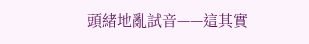頭緒地亂試音——這其實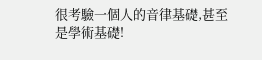很考驗一個人的音律基礎,甚至是學術基礎!